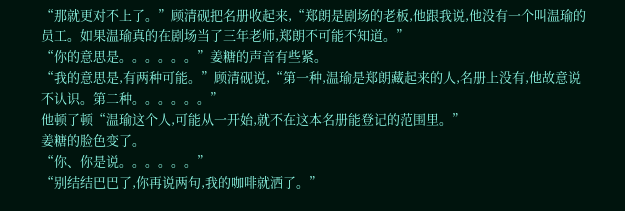“那就更对不上了。”顾清砚把名册收起来,“郑朗是剧场的老板,他跟我说,他没有一个叫温瑜的员工。如果温瑜真的在剧场当了三年老师,郑朗不可能不知道。”
“你的意思是。。。。。。”姜糖的声音有些紧。
“我的意思是,有两种可能。”顾清砚说,“第一种,温瑜是郑朗藏起来的人,名册上没有,他故意说不认识。第二种。。。。。。”
他顿了顿“温瑜这个人,可能从一开始,就不在这本名册能登记的范围里。”
姜糖的脸色变了。
“你、你是说。。。。。。”
“别结结巴巴了,你再说两句,我的咖啡就洒了。”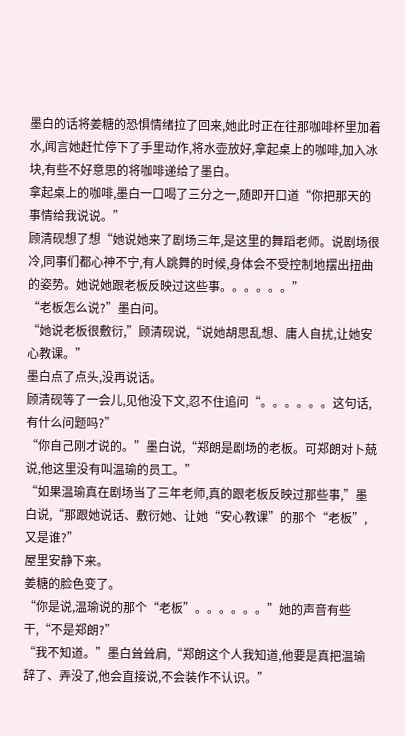墨白的话将姜糖的恐惧情绪拉了回来,她此时正在往那咖啡杯里加着水,闻言她赶忙停下了手里动作,将水壶放好,拿起桌上的咖啡,加入冰块,有些不好意思的将咖啡递给了墨白。
拿起桌上的咖啡,墨白一口喝了三分之一,随即开口道“你把那天的事情给我说说。”
顾清砚想了想“她说她来了剧场三年,是这里的舞蹈老师。说剧场很冷,同事们都心神不宁,有人跳舞的时候,身体会不受控制地摆出扭曲的姿势。她说她跟老板反映过这些事。。。。。。”
“老板怎么说?”墨白问。
“她说老板很敷衍,”顾清砚说,“说她胡思乱想、庸人自扰,让她安心教课。”
墨白点了点头,没再说话。
顾清砚等了一会儿,见他没下文,忍不住追问“。。。。。。这句话,有什么问题吗?”
“你自己刚才说的。”墨白说,“郑朗是剧场的老板。可郑朗对卜兢说,他这里没有叫温瑜的员工。”
“如果温瑜真在剧场当了三年老师,真的跟老板反映过那些事,”墨白说,“那跟她说话、敷衍她、让她“安心教课”的那个“老板”,又是谁?”
屋里安静下来。
姜糖的脸色变了。
“你是说,温瑜说的那个“老板”。。。。。。”她的声音有些干,“不是郑朗?”
“我不知道。”墨白耸耸肩,“郑朗这个人我知道,他要是真把温瑜辞了、弄没了,他会直接说,不会装作不认识。”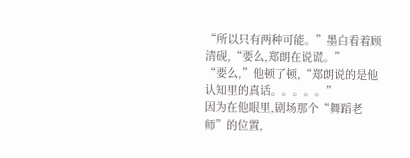“所以只有两种可能。”墨白看着顾清砚,“要么,郑朗在说谎。”
“要么,”他顿了顿,“郑朗说的是他认知里的真话。。。。。”
因为在他眼里,剧场那个“舞蹈老师”的位置,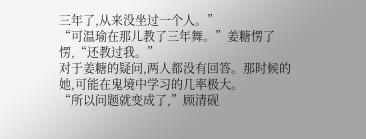三年了,从来没坐过一个人。”
“可温瑜在那儿教了三年舞。”姜糖愣了愣,“还教过我。”
对于姜糖的疑问,两人都没有回答。那时候的她,可能在鬼境中学习的几率极大。
“所以问题就变成了,”顾清砚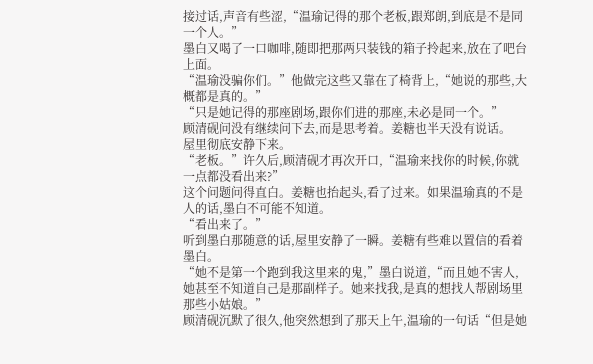接过话,声音有些涩,“温瑜记得的那个老板,跟郑朗,到底是不是同一个人。”
墨白又喝了一口咖啡,随即把那两只装钱的箱子拎起来,放在了吧台上面。
“温瑜没骗你们。”他做完这些又靠在了椅背上,“她说的那些,大概都是真的。”
“只是她记得的那座剧场,跟你们进的那座,未必是同一个。”
顾清砚问没有继续问下去,而是思考着。姜糖也半天没有说话。
屋里彻底安静下来。
“老板。”许久后,顾清砚才再次开口,“温瑜来找你的时候,你就一点都没看出来?”
这个问题问得直白。姜糖也抬起头,看了过来。如果温瑜真的不是人的话,墨白不可能不知道。
“看出来了。”
听到墨白那随意的话,屋里安静了一瞬。姜糖有些难以置信的看着墨白。
“她不是第一个跑到我这里来的鬼,”墨白说道,“而且她不害人,她甚至不知道自己是那副样子。她来找我,是真的想找人帮剧场里那些小姑娘。”
顾清砚沉默了很久,他突然想到了那天上午,温瑜的一句话“但是她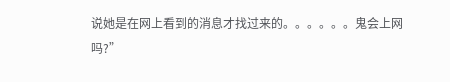说她是在网上看到的消息才找过来的。。。。。。鬼会上网吗?”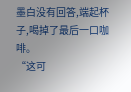墨白没有回答,端起杯子,喝掉了最后一口咖啡。
“这可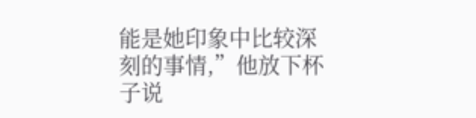能是她印象中比较深刻的事情,”他放下杯子说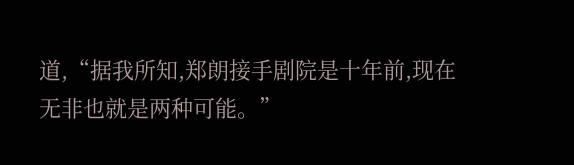道,“据我所知,郑朗接手剧院是十年前,现在无非也就是两种可能。”